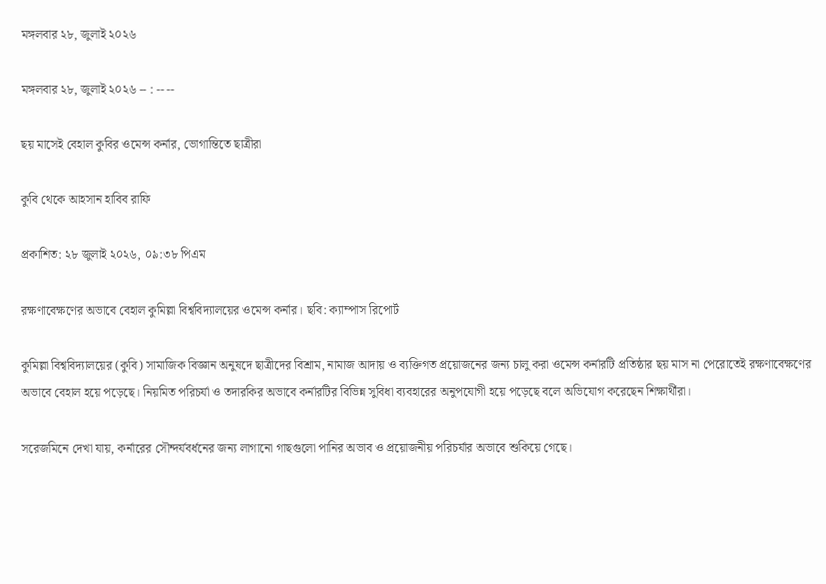মঙ্গলবার ২৮, জুলাই ২০২৬

মঙ্গলবার ২৮, জুলাই ২০২৬ -- : -- --

ছয় মাসেই বেহাল কুবির ওমেন্স কর্নার, ভোগান্তিতে ছাত্রীরা

কুবি থেকে আহসান হাবিব রাফি

প্রকাশিত: ২৮ জুলাই ২০২৬, ০৯:৩৮ পিএম

রক্ষণাবেক্ষণের অভাবে বেহাল কুমিল্লা বিশ্ববিদ্যালয়ের ওমেন্স কর্নার। ছবি: ক্যাম্পাস রিপোর্ট

কুমিল্লা বিশ্ববিদ্যালয়ের (কুবি) সামাজিক বিজ্ঞান অনুষদে ছাত্রীদের বিশ্রাম, নামাজ আদায় ও ব্যক্তিগত প্রয়োজনের জন্য চালু করা ওমেন্স কর্নারটি প্রতিষ্ঠার ছয় মাস না পেরোতেই রক্ষণাবেক্ষণের অভাবে বেহাল হয়ে পড়েছে। নিয়মিত পরিচর্যা ও তদারকির অভাবে কর্নারটির বিভিন্ন সুবিধা ব্যবহারের অনুপযোগী হয়ে পড়েছে বলে অভিযোগ করেছেন শিক্ষার্থীরা।

সরেজমিনে দেখা যায়, কর্নারের সৌন্দর্যবর্ধনের জন্য লাগানো গাছগুলো পানির অভাব ও প্রয়োজনীয় পরিচর্যার অভাবে শুকিয়ে গেছে।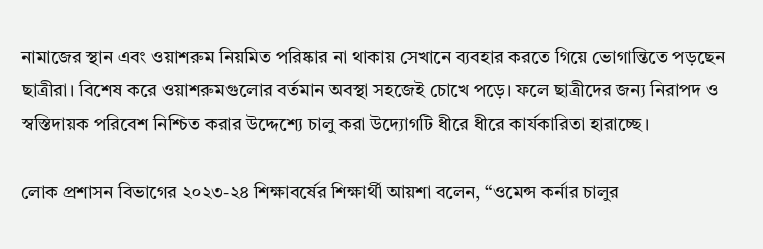নামাজের স্থান এবং ওয়াশরুম নিয়মিত পরিষ্কার না থাকায় সেখানে ব্যবহার করতে গিয়ে ভোগান্তিতে পড়ছেন ছাত্রীরা। বিশেষ করে ওয়াশরুমগুলোর বর্তমান অবস্থা সহজেই চোখে পড়ে। ফলে ছাত্রীদের জন্য নিরাপদ ও স্বস্তিদায়ক পরিবেশ নিশ্চিত করার উদ্দেশ্যে চালু করা উদ্যোগটি ধীরে ধীরে কার্যকারিতা হারাচ্ছে।

লোক প্রশাসন বিভাগের ২০২৩-২৪ শিক্ষাবর্ষের শিক্ষার্থী আয়শা বলেন, “ওমেন্স কর্নার চালুর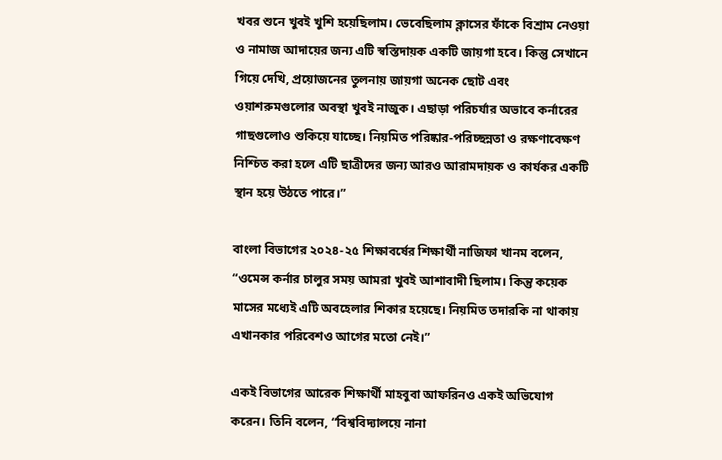খবর শুনে খুবই খুশি হয়েছিলাম। ভেবেছিলাম ক্লাসের ফাঁকে বিশ্রাম নেওয়া ও নামাজ আদায়ের জন্য এটি স্বস্তিদায়ক একটি জায়গা হবে। কিন্তু সেখানে গিয়ে দেখি, প্রয়োজনের তুলনায় জায়গা অনেক ছোট এবং ওয়াশরুমগুলোর অবস্থা খুবই নাজুক। এছাড়া পরিচর্যার অভাবে কর্নারের গাছগুলোও শুকিয়ে যাচ্ছে। নিয়মিত পরিষ্কার-পরিচ্ছন্নতা ও রক্ষণাবেক্ষণ নিশ্চিত করা হলে এটি ছাত্রীদের জন্য আরও আরামদায়ক ও কার্যকর একটি স্থান হয়ে উঠতে পারে।”

বাংলা বিভাগের ২০২৪-২৫ শিক্ষাবর্ষের শিক্ষার্থী নাজিফা খানম বলেন, “ওমেন্স কর্নার চালুর সময় আমরা খুবই আশাবাদী ছিলাম। কিন্তু কয়েক মাসের মধ্যেই এটি অবহেলার শিকার হয়েছে। নিয়মিত তদারকি না থাকায় এখানকার পরিবেশও আগের মতো নেই।”

একই বিভাগের আরেক শিক্ষার্থী মাহবুবা আফরিনও একই অভিযোগ করেন। তিনি বলেন, “বিশ্ববিদ্যালয়ে নানা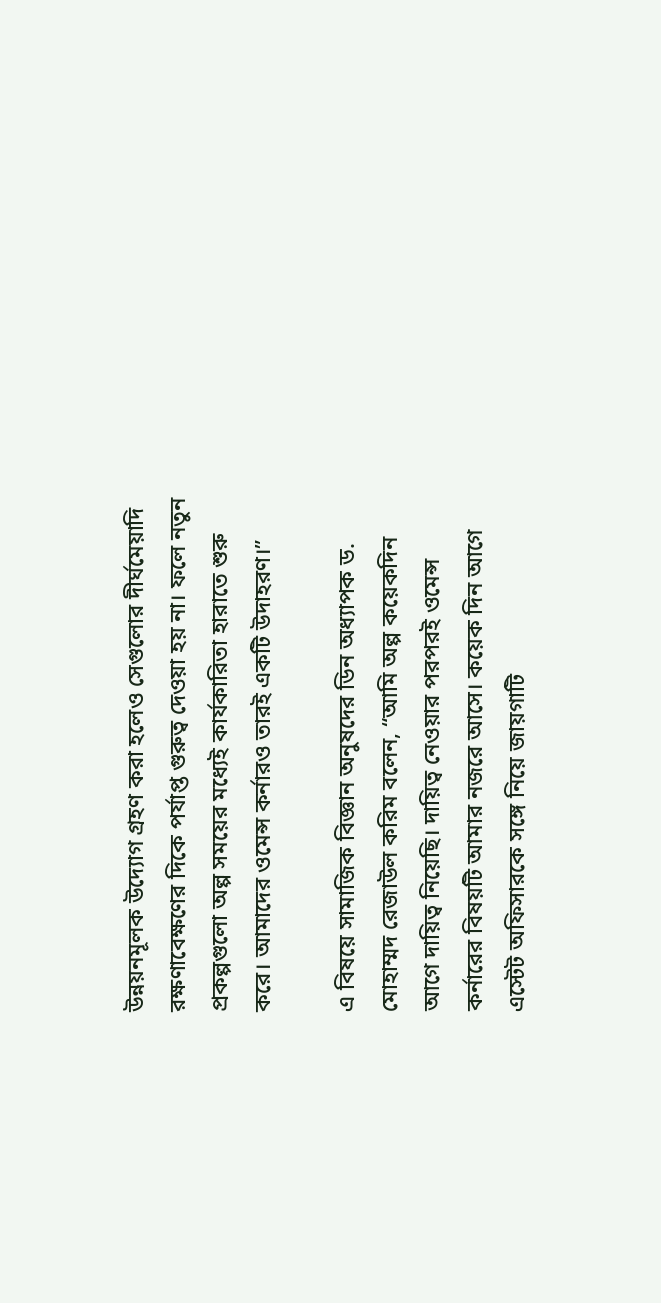উন্নয়নমূলক উদ্যোগ গ্রহণ করা হলেও সেগুলোর দীর্ঘমেয়াদি রক্ষণাবেক্ষণের দিকে পর্যাপ্ত গুরুত্ব দেওয়া হয় না। ফলে নতুন প্রকল্পগুলো অল্প সময়ের মধ্যেই কার্যকারিতা হারাতে শুরু করে। আমাদের ওমেন্স কর্নারও তারই একটি উদাহরণ।”

এ বিষয়ে সামাজিক বিজ্ঞান অনুষদের ডিন অধ্যাপক ড. মোহাম্মদ রেজাউল করিম বলেন, “আমি অল্প কয়েকদিন আগে দায়িত্ব নিয়েছি। দায়িত্ব নেওয়ার পরপরই ওমেন্স কর্নারের বিষয়টি আমার নজরে আসে। কয়েক দিন আগে এস্টেট অফিসারকে সঙ্গে নিয়ে জায়গাটি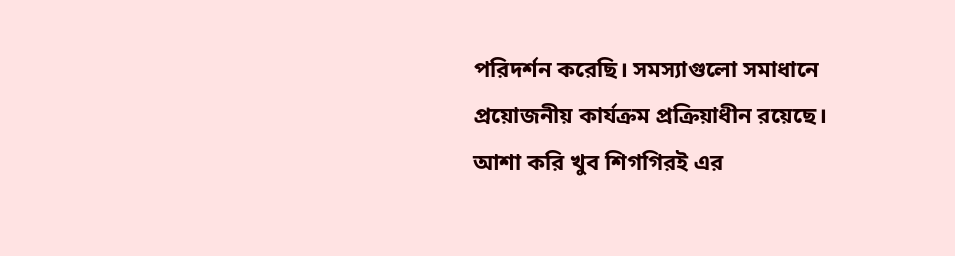পরিদর্শন করেছি। সমস্যাগুলো সমাধানে প্রয়োজনীয় কার্যক্রম প্রক্রিয়াধীন রয়েছে। আশা করি খুব শিগগিরই এর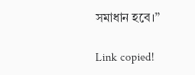সমাধান হবে।”

Link copied!